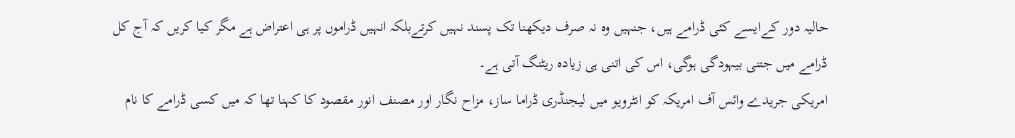حالیہ دور کےایسے کئی ڈرامے ہیں، جنہیں وہ نہ صرف دیکھنا تک پسند نہیں کرتےبلکہ انہیں ڈراموں پر ہی اعتراض ہے مگر کیا کریں کہ آج کل ڈرامے میں جتنی بیہودگی ہوگی، اس کی اتنی ہی زیادہ ریٹنگ آتی ہے۔
امریکی جریدے وائس آف امریکہ کو انٹرویو میں لیجنڈری ڈراما ساز، مزاح نگار اور مصنف انور مقصود کا کہنا تھا کہ میں کسی ڈرامے کا نام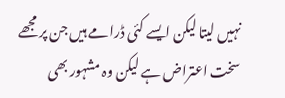نہیں لیتا لیکن ایسے کئی ڈرامے ہیں جن پر مجھے سخت اعتراض ہے لیکن وہ مشہور بھی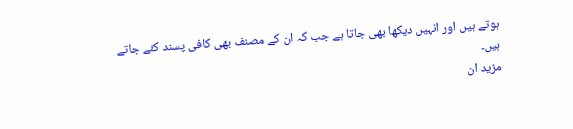ہوتے ہیں اور انہیں دیکھا بھی جاتا ہے جب کہ ان کے مصنف بھی کافی پسند کئے جاتے ہیں۔
مزید ان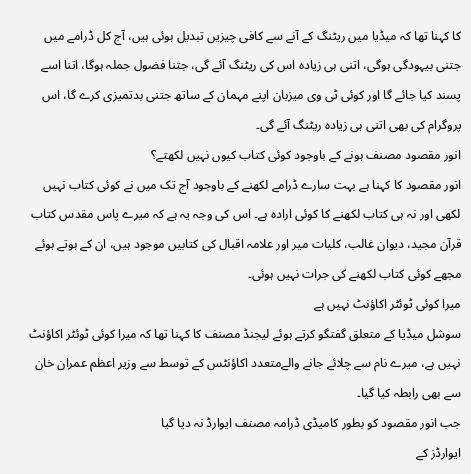کا کہنا تھا کہ میڈیا میں ریٹنگ کے آنے سے کافی چیزیں تبدیل ہوئی ہیں، آج کل ڈرامے میں جتنی بیہودگی ہوگی، اتنی ہی زیادہ اس کی ریٹنگ آئے گی، جتنا فضول جملہ ہوگا، اتنا اسے پسند کیا جائے گا اور کوئی ٹی وی میزبان اپنے مہمان کے ساتھ جتنی بدتمیزی کرے گا، اس پروگرام کی بھی اتنی ہی زیادہ ریٹنگ آئے گی۔
انور مقصود مصنف ہونے کے باوجود کوئی کتاب کیوں نہیں لکھتے؟
انور مقصود کا کہنا ہے بہت سارے ڈرامے لکھنے کے باوجود آج تک میں نے کوئی کتاب نہیں لکھی اور نہ ہی کتاب لکھنے کا کوئی ارادہ ہے۔ اس کی وجہ یہ ہے کہ میرے پاس مقدس کتاب قرآن مجید، دیوان غالب، کلیات میر اور علامہ اقبال کی کتابیں موجود ہیں، ان کے ہوتے ہوئے مجھے کوئی کتاب لکھنے کی جرات نہیں ہوئی۔
میرا کوئی ٹوئٹر اکاؤنٹ نہیں ہے
سوشل میڈیا کے متعلق گفتگو کرتے ہوئے لیجنڈ مصنف کا کہنا تھا کہ میرا کوئی ٹوئٹر اکاؤنٹ نہیں ہے، میرے نام سے چلائے جانے والےمتعدد اکاؤنٹس کے توسط سے وزیر اعظم عمران خان سے بھی رابطہ کیا گیا۔
جب انور مقصود کو بطور کامیڈی ڈرامہ مصنف ایوارڈ نہ دیا گیا
ایوارڈز کے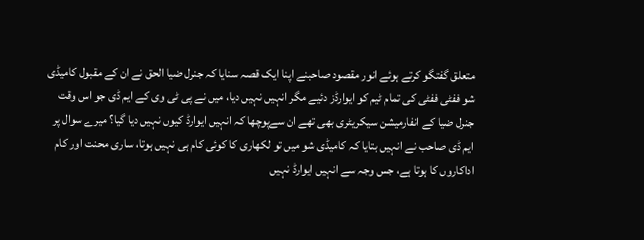متعلق گفتگو کرتے ہوئے انور مقصود صاحبنے اپنا ایک قصہ سنایا کہ جنرل ضیا الحق نے ان کے مقبول کامیڈی شو ففٹی ففٹی کی تمام ٹیم کو ایوارڈز دئیے مگر انہیں نہیں دیا، میں نے پی ٹی وی کے ایم ڈی جو اس وقت جنرل ضیا کے انفارمیشن سیکریٹری بھی تھے ان سےپوچھا کہ انہیں ایوارڈ کیوں نہیں دیا گیا؟ میرے سوال پر ایم ڈی صاحب نے انہیں بتایا کہ کامیڈی شو میں تو لکھاری کا کوئی کام ہی نہیں ہوتا، ساری محنت اور کام اداکاروں کا ہوتا ہے، جس وجہ سے انہیں ایوارڈ نہیں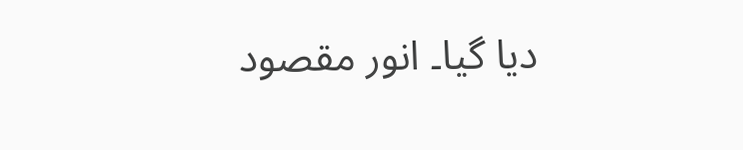دیا گیا۔ انور مقصود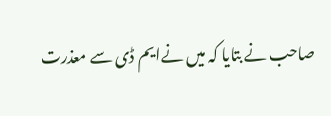صاحب نے بتایا کہ میں نےایم ڈی سے معذرت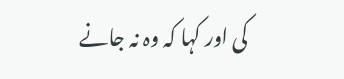کی اور کہا کہ وہ نہ جانے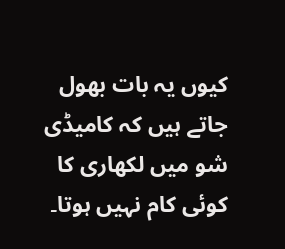کیوں یہ بات بھول جاتے ہیں کہ کامیڈی شو میں لکھاری کا کوئی کام نہیں ہوتا۔